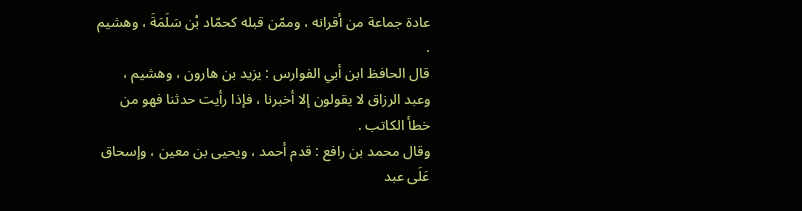عادة جماعة من أقرانه ، وممّن قبله كحمّاد بْن سَلَمَةَ ، وهشيم .
قال الحافظ ابن أبي الفوارس : يزيد بن هارون ، وهشيم ، وعبد الرزاق لا يقولون إلا أخبرنا ، فإذا رأيت حدثنا فهو من خطأ الكاتب .
وقال محمد بن رافع : قدم أحمد ، ويحيى بن معين ، وإسحاق عَلَى عبد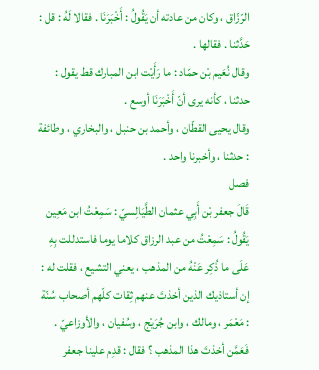الرّزّاق ، وكان من عادته أن يَقُولُ : أَخْبَرَنَا . فقالا لَهُ : قل : حَدَّثنا . فقالها .
وقال نُعَيم بْن حمّاد : ما رَأَيْت ابن المبارك قط يقول : حدثنا ، كأنه يرى أنّ أَخْبَرَنَا أوسع .
وقال يحيى القطّان ، وأحمد بن حنبل ، والبخاري ، وطائفة : حدثنا ، وأخبرنا واحد .
فصل
قَالَ جعفر بْن أَبِي عثمان الطَّيَالِسيّ : سَمِعْتُ ابن مَعِين يَقُولُ : سَمِعْتُ من عبد الرزاق كلاما يوما فاستدللت بِهِ عَلَى ما ذُكِر عَنْهُ من المذهب ، يعني التشيع ، فقلت له : إن أستاذيك الذين أخذتَ عنهم ثِقات كلّهم أصحاب سُنّة : مَعْمَر ، ومالك ، وابن جُرَيْج ، وسُفيان ، والأوزاعيّ . فَعَمَّن أخذتَ هذا المذهب ؟ فقال : قدِم علينا جعفر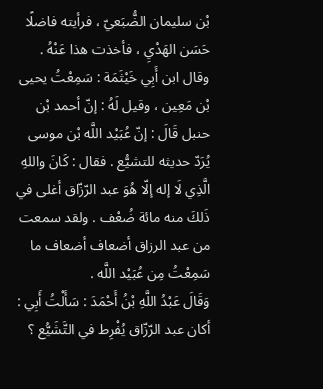بْن سليمان الضُّبَعيّ ، فرأيته فاضلًا حَسَن الهَدْيِ ، فأخذت هذا عَنْهُ .
وقال ابن أَبِي خَيْثَمَة : سَمِعْتُ يحيى بْن مَعِين ، وقيل لَهُ : إنّ أحمد بْن حنبل قَالَ : إنّ عُبَيْد اللَّه بْن موسى يُرَدّ حديثه للتشيُّع . فقال : كَانَ واللهِ الَّذِي لَا إله إلّا هُوَ عبد الرّزّاق أغلى في ذَلكَ منه مائة ضُعْف . ولقد سمعت من عبد الرزاق أضعاف أضعاف ما سَمِعْتُ مِن عُبَيْد اللَّه .
وَقَالَ عَبْدُ اللَّهِ بْنُ أَحْمَدَ : سَأَلْتُ أَبِي : أكان عبد الرّزّاق يُفْرِط في التَّشَيُّع ؟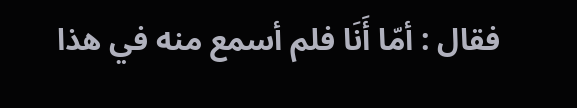فقال : أمّا أَنَا فلم أسمع منه في هذا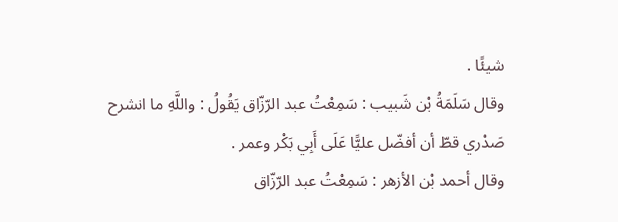شيئًا .
وقال سَلَمَةُ بْن شَبيب : سَمِعْتُ عبد الرّزّاق يَقُولُ : واللَّهِ ما انشرح صَدْري قطّ أن أفضّل عليًّا عَلَى أَبِي بَكْر وعمر .
وقال أحمد بْن الأزهر : سَمِعْتُ عبد الرّزّاق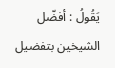يَقُولُ : أفضّل الشيخين بتفضيل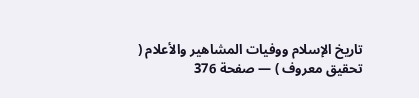تاريخ الإسلام ووفيات المشاهير والأعلام ( تحقيق معروف ) — صفحة 376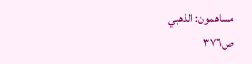مساهمون: الذهبي
ص٣٧٦